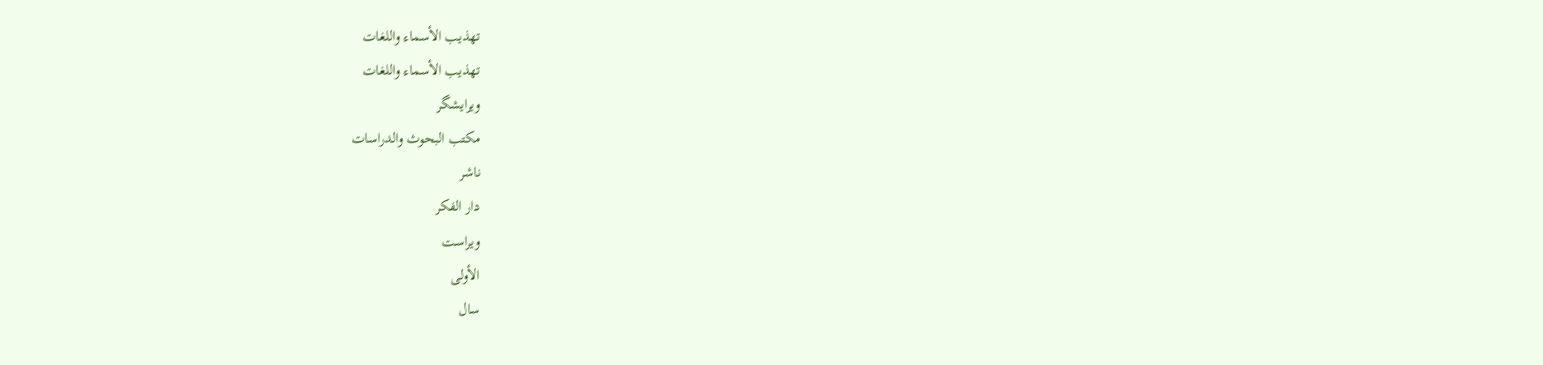تهذيب الأسماء واللغات
تهذيب الأسماء واللغات
ویرایشگر
مكتب البحوث والدراسات
ناشر
دار الفكر
ویراست
الأولى
سال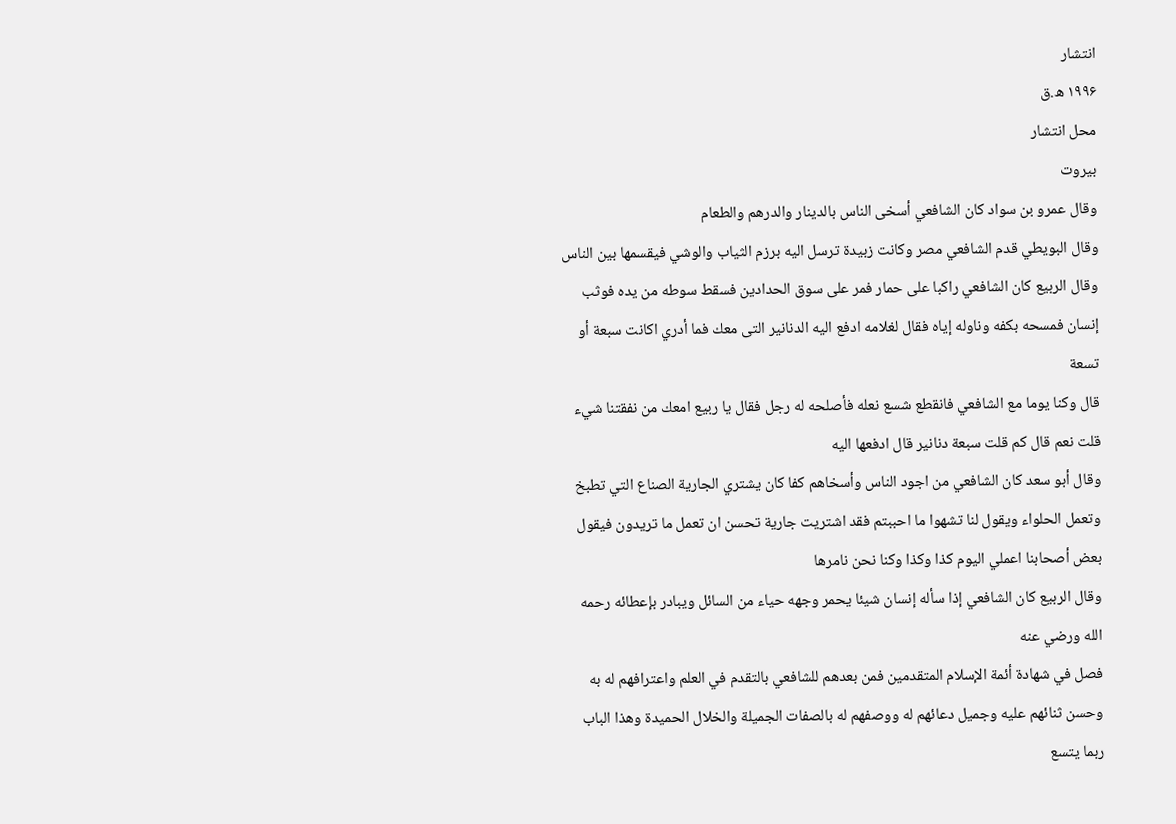انتشار
۱۹۹۶ ه.ق
محل انتشار
بيروت
وقال عمرو بن سواد كان الشافعي أسخى الناس بالدينار والدرهم والطعام
وقال البويطي قدم الشافعي مصر وكانت زبيدة ترسل اليه برزم الثياب والوشي فيقسمها بين الناس
وقال الربيع كان الشافعي راكبا على حمار فمر على سوق الحدادين فسقط سوطه من يده فوثب إنسان فمسحه بكفه وناوله إياه فقال لغلامه ادفع اليه الدنانير التى معك فما أدري اكانت سبعة أو تسعة
قال وكنا يوما مع الشافعي فانقطع شسع نعله فأصلحه له رجل فقال يا ربيع امعك من نفقتنا شيء قلت نعم قال كم قلت سبعة دنانير قال ادفعها اليه
وقال أبو سعد كان الشافعي من اجود الناس وأسخاهم كفا كان يشتري الجارية الصناع التي تطبخ وتعمل الحلواء ويقول لنا تشهوا ما احببتم فقد اشتريت جارية تحسن ان تعمل ما تريدون فيقول بعض أصحابنا اعملي اليوم كذا وكذا وكنا نحن نامرها
وقال الربيع كان الشافعي إذا سأله إنسان شيئا يحمر وجهه حياء من السائل ويبادر بإعطائه رحمه الله ورضي عنه
فصل في شهادة أئمة الإسلام المتقدمين فمن بعدهم للشافعي بالتقدم في العلم واعترافهم له به وحسن ثنائهم عليه وجميل دعائهم له ووصفهم له بالصفات الجميلة والخلال الحميدة وهذا الباب ربما يتسع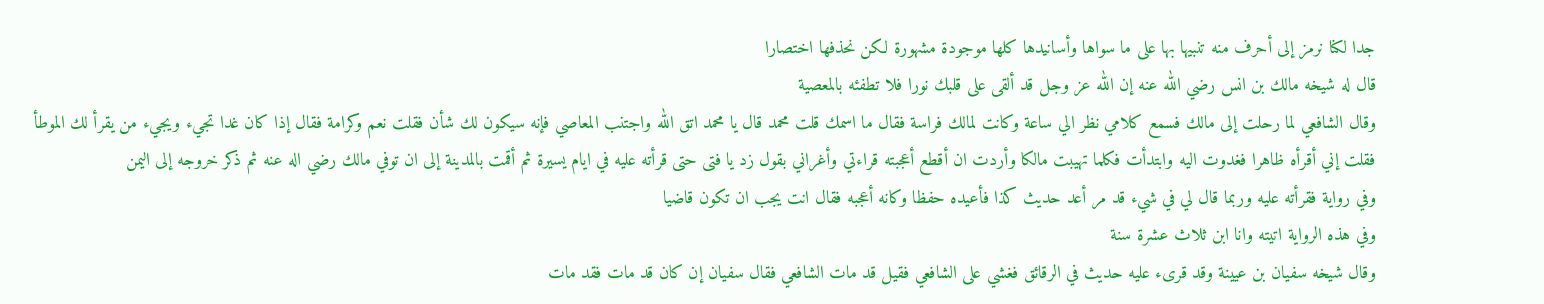جدا لكنا نرمز إلى أحرف منه تنبيها بها على ما سواها وأسانيدها كلها موجودة مشهورة لكن نحذفها اختصارا
قال له شيخه مالك بن انس رضي الله عنه إن الله عز وجل قد ألقى على قلبك نورا فلا تطفئه بالمعصية
وقال الشافعي لما رحلت إلى مالك فسمع كلامي نظر الي ساعة وكانت لمالك فراسة فقال ما اسمك قلت محمد قال يا محمد اتق الله واجتنب المعاصي فإنه سيكون لك شأن فقلت نعم وكرامة فقال إذا كان غدا تجيء ويجيء من يقرأ لك الموطأ فقلت إني أقرأه ظاهرا فغدوت اليه وابتدأت فكلما تهيبت مالكا وأردت ان أقطع أعجبته قراءتي وأغراني بقول زد يا فتى حتى قرأته عليه في ايام يسيرة ثم أقمت بالمدينة إلى ان توفي مالك رضي اله عنه ثم ذكر خروجه إلى اليمن
وفي رواية فقرأته عليه وربما قال لي في شيء قد مر أعد حديث كذا فأعيده حفظا وكانه أعجبه فقال انت يجب ان تكون قاضيا
وفي هذه الرواية اتيته وانا ابن ثلاث عشرة سنة
وقال شيخه سفيان بن عيينة وقد قرىء عليه حديث في الرقائق فغشي على الشافعي فقيل قد مات الشافعي فقال سفيان إن كان قد مات فقد مات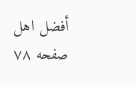أفضل اهل
صفحه ۷۸